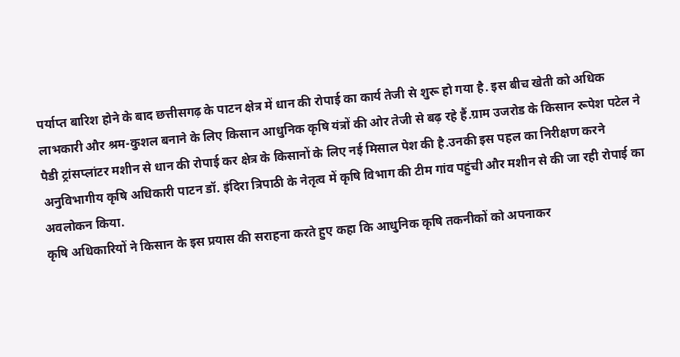पर्याप्त बारिश होने के बाद छत्तीसगढ़ के पाटन क्षेत्र में धान की रोपाई का कार्य तेजी से शुरू हो गया है. इस बीच खेती को अधिक लाभकारी और श्रम-कुशल बनाने के लिए किसान आधुनिक कृषि यंत्रों की ओर तेजी से बढ़ रहे हैं.ग्राम उजरोड के किसान रूपेश पटेल ने पैडी ट्रांसप्लांटर मशीन से धान की रोपाई कर क्षेत्र के किसानों के लिए नई मिसाल पेश की है.उनकी इस पहल का निरीक्षण करने अनुविभागीय कृषि अधिकारी पाटन डॉ. इंदिरा त्रिपाठी के नेतृत्व में कृषि विभाग की टीम गांव पहुंची और मशीन से की जा रही रोपाई का अवलोकन किया.
कृषि अधिकारियों ने किसान के इस प्रयास की सराहना करते हुए कहा कि आधुनिक कृषि तकनीकों को अपनाकर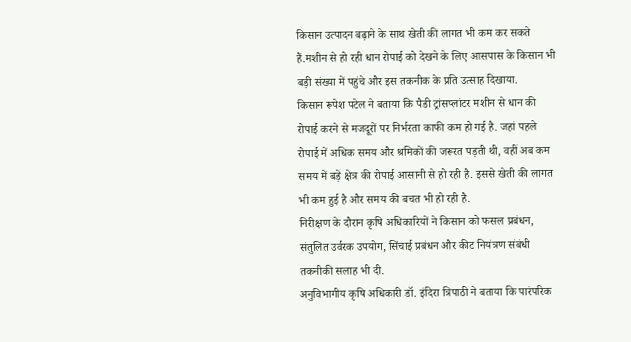किसान उत्पादन बढ़ाने के साथ खेती की लागत भी कम कर सकते हैं.मशीन से हो रही धान रोपाई को देखने के लिए आसपास के किसान भी बड़ी संख्या में पहुंचे और इस तकनीक के प्रति उत्साह दिखाया.
किसान रूपेश पटेल ने बताया कि पैडी ट्रांसप्लांटर मशीन से धान की रोपाई करने से मजदूरों पर निर्भरता काफी कम हो गई है. जहां पहले रोपाई में अधिक समय और श्रमिकों की जरूरत पड़ती थी, वहीं अब कम समय में बड़े क्षेत्र की रोपाई आसानी से हो रही है. इससे खेती की लागत भी कम हुई है और समय की बचत भी हो रही है.
निरीक्षण के दौरान कृषि अधिकारियों ने किसान को फसल प्रबंधन, संतुलित उर्वरक उपयोग, सिंचाई प्रबंधन और कीट नियंत्रण संबंधी तकनीकी सलाह भी दी.
अनुविभागीय कृषि अधिकारी डॉ. इंदिरा त्रिपाठी ने बताया कि पारंपरिक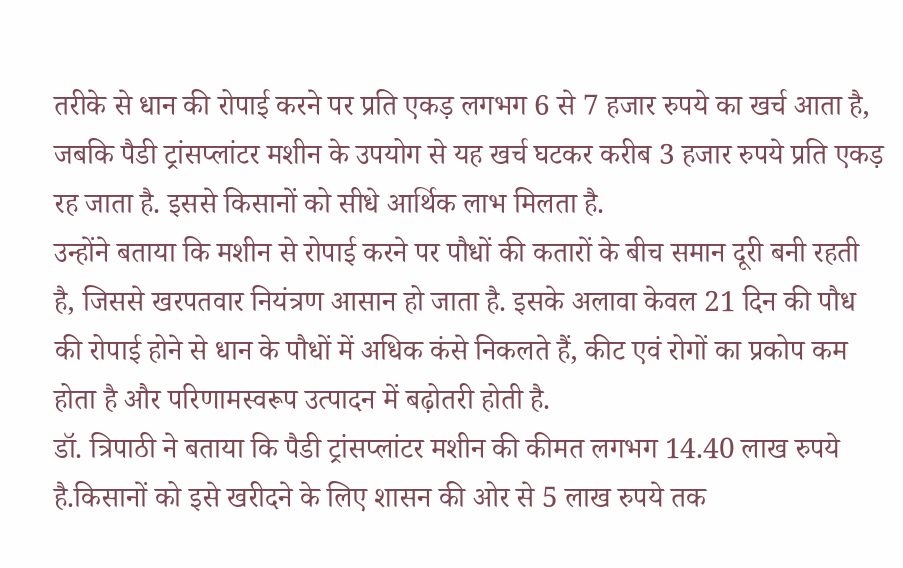तरीके से धान की रोपाई करने पर प्रति एकड़ लगभग 6 से 7 हजार रुपये का खर्च आता है, जबकि पैडी ट्रांसप्लांटर मशीन के उपयोग से यह खर्च घटकर करीब 3 हजार रुपये प्रति एकड़ रह जाता है. इससे किसानों को सीधे आर्थिक लाभ मिलता है.
उन्होंने बताया कि मशीन से रोपाई करने पर पौधों की कतारों के बीच समान दूरी बनी रहती है, जिससे खरपतवार नियंत्रण आसान हो जाता है. इसके अलावा केवल 21 दिन की पौध की रोपाई होने से धान के पौधों में अधिक कंसे निकलते हैं, कीट एवं रोगों का प्रकोप कम होता है और परिणामस्वरूप उत्पादन में बढ़ोतरी होती है.
डॉ. त्रिपाठी ने बताया कि पैडी ट्रांसप्लांटर मशीन की कीमत लगभग 14.40 लाख रुपये है.किसानों को इसे खरीदने के लिए शासन की ओर से 5 लाख रुपये तक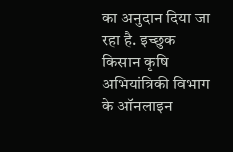का अनुदान दिया जा रहा है. इच्छुक किसान कृषि अभियांत्रिकी विभाग के ऑनलाइन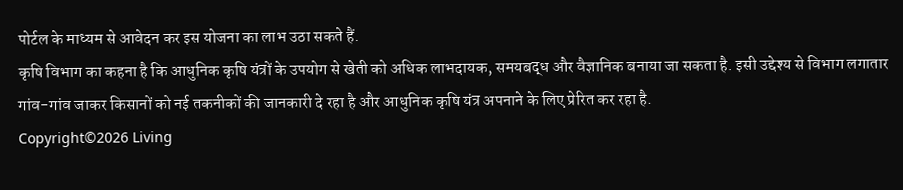पोर्टल के माध्यम से आवेदन कर इस योजना का लाभ उठा सकते हैं.
कृषि विभाग का कहना है कि आधुनिक कृषि यंत्रों के उपयोग से खेती को अधिक लाभदायक, समयबद्ध और वैज्ञानिक बनाया जा सकता है. इसी उद्देश्य से विभाग लगातार गांव-गांव जाकर किसानों को नई तकनीकों की जानकारी दे रहा है और आधुनिक कृषि यंत्र अपनाने के लिए प्रेरित कर रहा है.
Copyright©2026 Living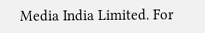Media India Limited. For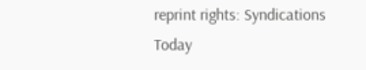reprint rights: Syndications Today